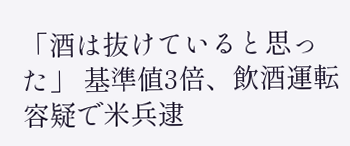「酒は抜けていると思った」 基準値3倍、飲酒運転容疑で米兵逮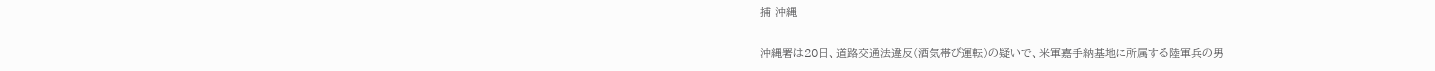捕 沖縄

沖縄署は20日、道路交通法違反(酒気帯び運転)の疑いで、米軍嘉手納基地に所属する陸軍兵の男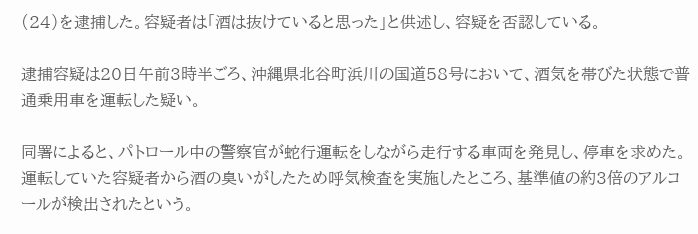(24)を逮捕した。容疑者は「酒は抜けていると思った」と供述し、容疑を否認している。

逮捕容疑は20日午前3時半ごろ、沖縄県北谷町浜川の国道58号において、酒気を帯びた状態で普通乗用車を運転した疑い。

同署によると、パトロール中の警察官が蛇行運転をしながら走行する車両を発見し、停車を求めた。運転していた容疑者から酒の臭いがしたため呼気検査を実施したところ、基準値の約3倍のアルコールが検出されたという。